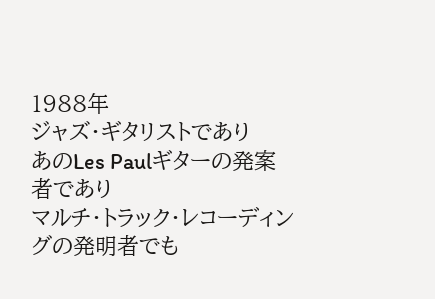1988年
ジャズ・ギタリストであり
あのLes Paulギターの発案者であり
マルチ・トラック・レコーディングの発明者でも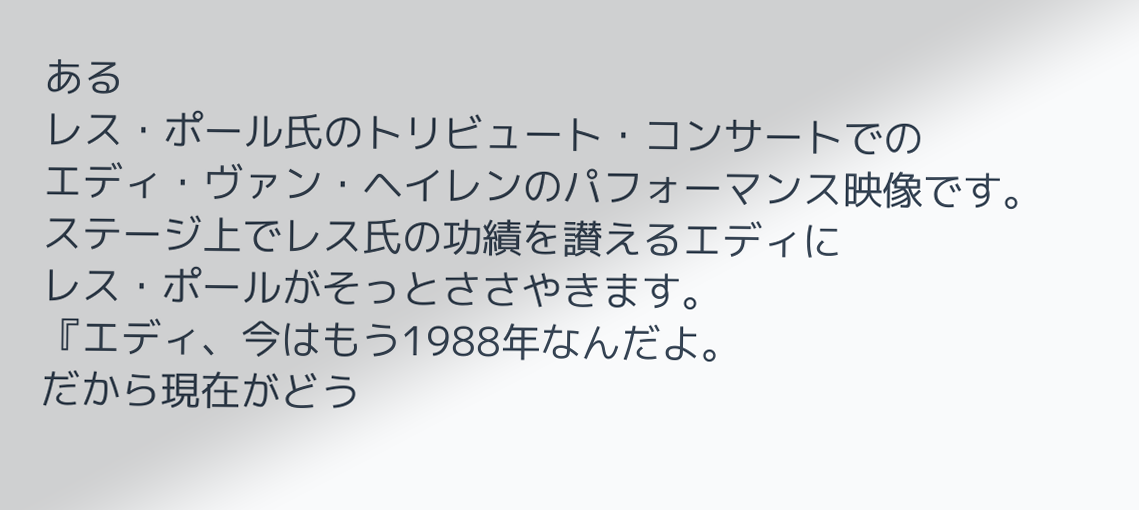ある
レス・ポール氏のトリビュート・コンサートでの
エディ・ヴァン・ヘイレンのパフォーマンス映像です。
ステージ上でレス氏の功績を讃えるエディに
レス・ポールがそっとささやきます。
『エディ、今はもう1988年なんだよ。
だから現在がどう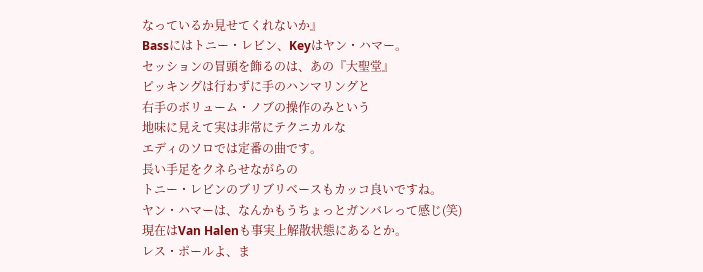なっているか見せてくれないか』
Bassにはトニー・レビン、Keyはヤン・ハマー。
セッションの冒頭を飾るのは、あの『大聖堂』
ピッキングは行わずに手のハンマリングと
右手のボリューム・ノブの操作のみという
地味に見えて実は非常にテクニカルな
エディのソロでは定番の曲です。
長い手足をクネらせながらの
トニー・レビンのブリブリベースもカッコ良いですね。
ヤン・ハマーは、なんかもうちょっとガンバレって感じ(笑)
現在はVan Halenも事実上解散状態にあるとか。
レス・ポールよ、ま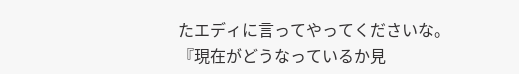たエディに言ってやってくださいな。
『現在がどうなっているか見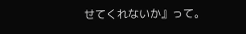せてくれないか』って。